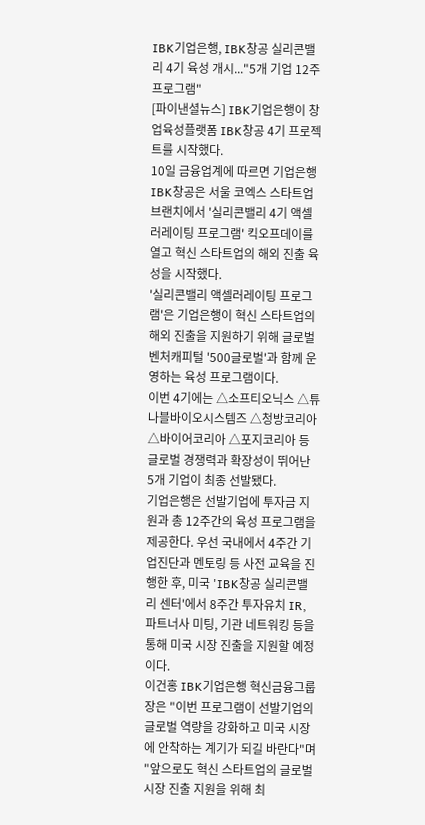IBK기업은행, IBK창공 실리콘밸리 4기 육성 개시..."5개 기업 12주 프로그램"
[파이낸셜뉴스] IBK기업은행이 창업육성플랫폼 IBK창공 4기 프로젝트를 시작했다.
10일 금융업계에 따르면 기업은행 IBK창공은 서울 코엑스 스타트업 브랜치에서 '실리콘밸리 4기 액셀러레이팅 프로그램' 킥오프데이를 열고 혁신 스타트업의 해외 진출 육성을 시작했다.
'실리콘밸리 액셀러레이팅 프로그램'은 기업은행이 혁신 스타트업의 해외 진출을 지원하기 위해 글로벌 벤처캐피털 '500글로벌'과 함께 운영하는 육성 프로그램이다.
이번 4기에는 △소프티오닉스 △튜나블바이오시스템즈 △청방코리아 △바이어코리아 △포지코리아 등 글로벌 경쟁력과 확장성이 뛰어난 5개 기업이 최종 선발됐다.
기업은행은 선발기업에 투자금 지원과 총 12주간의 육성 프로그램을 제공한다. 우선 국내에서 4주간 기업진단과 멘토링 등 사전 교육을 진행한 후, 미국 'IBK창공 실리콘밸리 센터'에서 8주간 투자유치 IR, 파트너사 미팅, 기관 네트워킹 등을 통해 미국 시장 진출을 지원할 예정이다.
이건홍 IBK기업은행 혁신금융그룹장은 "이번 프로그램이 선발기업의 글로벌 역량을 강화하고 미국 시장에 안착하는 계기가 되길 바란다"며 "앞으로도 혁신 스타트업의 글로벌 시장 진출 지원을 위해 최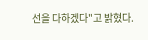선을 다하겠다"고 밝혔다.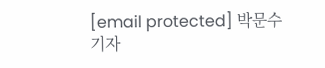[email protected] 박문수 기자